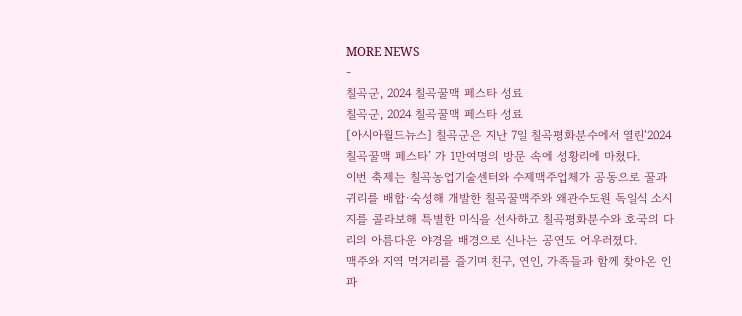MORE NEWS
-
칠곡군, 2024 칠곡꿀맥 페스타 성료
칠곡군, 2024 칠곡꿀맥 페스타 성료
[아시아월드뉴스] 칠곡군은 지난 7일 칠곡평화분수에서 열린‘2024 칠곡꿀맥 페스타’ 가 1만여명의 방문 속에 성황리에 마쳤다.
이번 축제는 칠곡농업기술센터와 수제맥주업체가 공동으로 꿀과 귀리를 배합·숙성해 개발한 칠곡꿀맥주와 왜관수도원 독일식 소시지를 콜라보해 특별한 미식을 선사하고 칠곡평화분수와 호국의 다리의 아름다운 야경을 배경으로 신나는 공연도 어우러졌다.
맥주와 지역 먹거리를 즐기며 친구, 연인, 가족들과 함께 찾아온 인파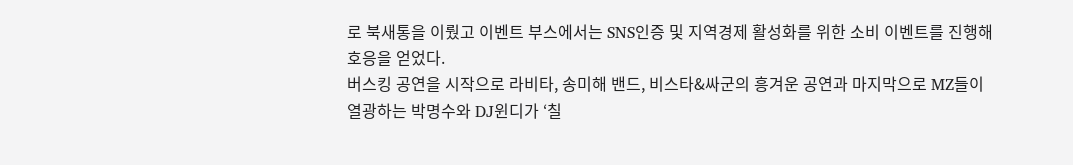로 북새통을 이뤘고 이벤트 부스에서는 SNS인증 및 지역경제 활성화를 위한 소비 이벤트를 진행해 호응을 얻었다.
버스킹 공연을 시작으로 라비타, 송미해 밴드, 비스타&싸군의 흥겨운 공연과 마지막으로 MZ들이 열광하는 박명수와 DJ윈디가 ‘칠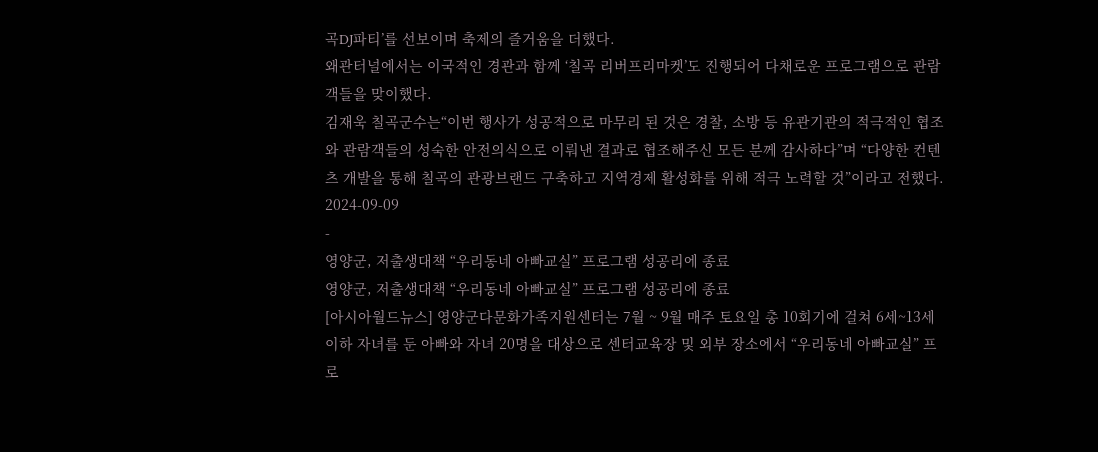곡DJ파티’를 선보이며 축제의 즐거움을 더했다.
왜관터널에서는 이국적인 경관과 함께 ‘칠곡 리버프리마켓’도 진행되어 다채로운 프로그램으로 관람객들을 맞이했다.
김재욱 칠곡군수는“이번 행사가 성공적으로 마무리 된 것은 경찰, 소방 등 유관기관의 적극적인 협조와 관람객들의 성숙한 안전의식으로 이뤄낸 결과로 협조해주신 모든 분께 감사하다”며 “다양한 컨텐츠 개발을 통해 칠곡의 관광브랜드 구축하고 지역경제 활성화를 위해 적극 노력할 것”이라고 전했다.
2024-09-09
-
영양군, 저출생대책 “우리동네 아빠교실” 프로그램 성공리에 종료
영양군, 저출생대책 “우리동네 아빠교실” 프로그램 성공리에 종료
[아시아월드뉴스] 영양군다문화가족지원센터는 7월 ~ 9월 매주 토요일 총 10회기에 걸쳐 6세~13세 이하 자녀를 둔 아빠와 자녀 20명을 대상으로 센터교육장 및 외부 장소에서 “우리동네 아빠교실” 프로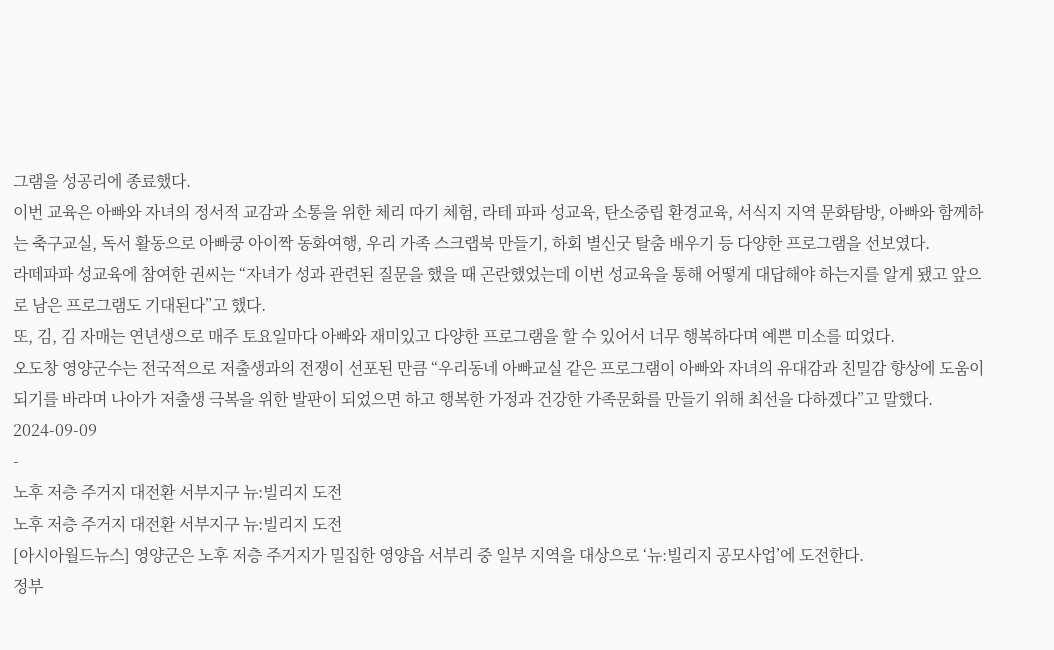그램을 성공리에 종료했다.
이번 교육은 아빠와 자녀의 정서적 교감과 소통을 위한 체리 따기 체험, 라테 파파 성교육, 탄소중립 환경교육, 서식지 지역 문화탐방, 아빠와 함께하는 축구교실, 독서 활동으로 아빠쿵 아이짝 동화여행, 우리 가족 스크랩북 만들기, 하회 별신굿 탈춤 배우기 등 다양한 프로그램을 선보였다.
라떼파파 성교육에 참여한 권씨는 “자녀가 성과 관련된 질문을 했을 때 곤란했었는데 이번 성교육을 통해 어떻게 대답해야 하는지를 알게 됐고 앞으로 남은 프로그램도 기대된다”고 했다.
또, 김, 김 자매는 연년생으로 매주 토요일마다 아빠와 재미있고 다양한 프로그램을 할 수 있어서 너무 행복하다며 예쁜 미소를 띠었다.
오도창 영양군수는 전국적으로 저출생과의 전쟁이 선포된 만큼 “우리동네 아빠교실 같은 프로그램이 아빠와 자녀의 유대감과 친밀감 향상에 도움이 되기를 바라며 나아가 저출생 극복을 위한 발판이 되었으면 하고 행복한 가정과 건강한 가족문화를 만들기 위해 최선을 다하겠다”고 말했다.
2024-09-09
-
노후 저층 주거지 대전환 서부지구 뉴:빌리지 도전
노후 저층 주거지 대전환 서부지구 뉴:빌리지 도전
[아시아월드뉴스] 영양군은 노후 저층 주거지가 밀집한 영양읍 서부리 중 일부 지역을 대상으로 ‘뉴:빌리지 공모사업’에 도전한다.
정부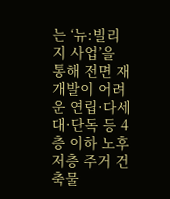는 ‘뉴:빌리지 사업’을 통해 전면 재개발이 어려운 연립·다세대·단독 등 4층 이하 노후 저층 주거 건축물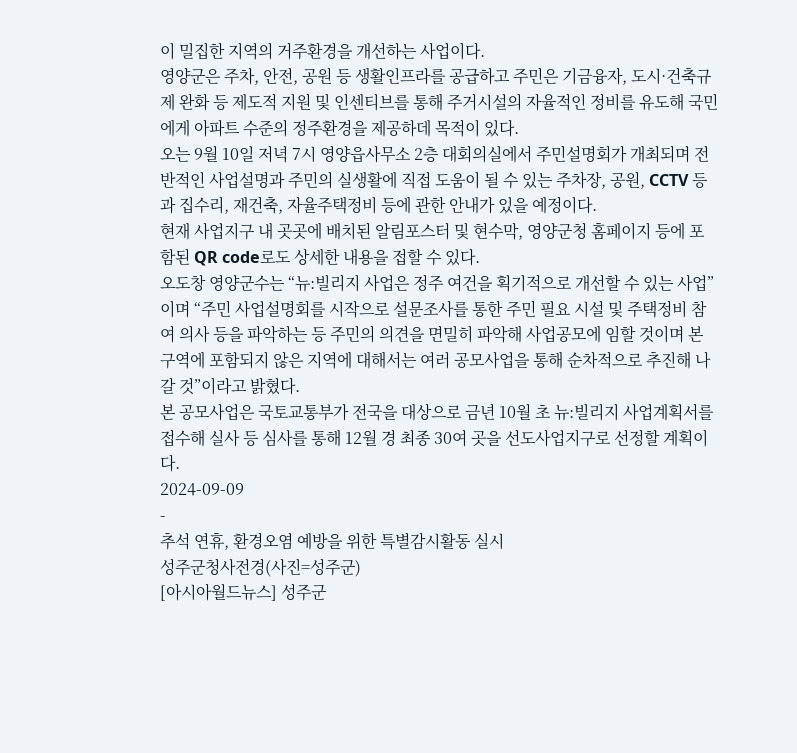이 밀집한 지역의 거주환경을 개선하는 사업이다.
영양군은 주차, 안전, 공원 등 생활인프라를 공급하고 주민은 기금융자, 도시·건축규제 완화 등 제도적 지원 및 인센티브를 통해 주거시설의 자율적인 정비를 유도해 국민에게 아파트 수준의 정주환경을 제공하데 목적이 있다.
오는 9월 10일 저녁 7시 영양읍사무소 2층 대회의실에서 주민설명회가 개최되며 전반적인 사업설명과 주민의 실생활에 직접 도움이 될 수 있는 주차장, 공원, CCTV 등과 집수리, 재건축, 자율주택정비 등에 관한 안내가 있을 예정이다.
현재 사업지구 내 곳곳에 배치된 알림포스터 및 현수막, 영양군청 홈페이지 등에 포함된 QR code로도 상세한 내용을 접할 수 있다.
오도창 영양군수는 “뉴:빌리지 사업은 정주 여건을 획기적으로 개선할 수 있는 사업”이며 “주민 사업설명회를 시작으로 설문조사를 통한 주민 필요 시설 및 주택정비 참여 의사 등을 파악하는 등 주민의 의견을 면밀히 파악해 사업공모에 임할 것이며 본 구역에 포함되지 않은 지역에 대해서는 여러 공모사업을 통해 순차적으로 추진해 나갈 것”이라고 밝혔다.
본 공모사업은 국토교통부가 전국을 대상으로 금년 10월 초 뉴:빌리지 사업계획서를 접수해 실사 등 심사를 통해 12월 경 최종 30여 곳을 선도사업지구로 선정할 계획이다.
2024-09-09
-
추석 연휴, 환경오염 예방을 위한 특별감시활동 실시
성주군청사전경(사진=성주군)
[아시아월드뉴스] 성주군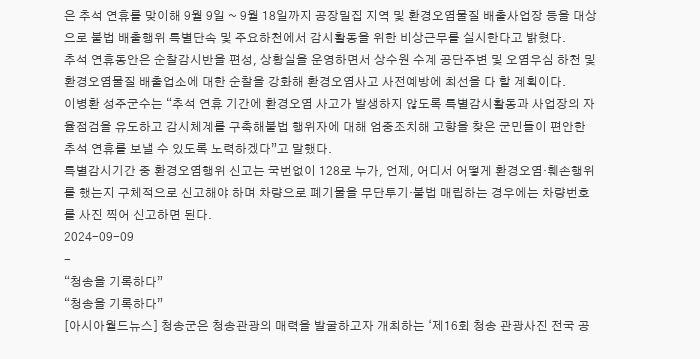은 추석 연휴를 맞이해 9월 9일 ~ 9월 18일까지 공장밀집 지역 및 환경오염물질 배출사업장 등을 대상으로 불법 배출행위 특별단속 및 주요하천에서 감시활동을 위한 비상근무를 실시한다고 밝혔다.
추석 연휴동안은 순찰감시반을 편성, 상황실을 운영하면서 상수원 수계 공단주변 및 오염우심 하천 및 환경오염물질 배출업소에 대한 순찰을 강화해 환경오염사고 사전예방에 최선을 다 할 계획이다.
이병환 성주군수는 “추석 연휴 기간에 환경오염 사고가 발생하지 않도록 특별감시활동과 사업장의 자율점검을 유도하고 감시체계를 구축해불법 행위자에 대해 엄중조치해 고향을 찾은 군민들이 편안한 추석 연휴를 보낼 수 있도록 노력하겠다”고 말했다.
특별감시기간 중 환경오염행위 신고는 국번없이 128로 누가, 언제, 어디서 어떻게 환경오염·훼손행위를 했는지 구체적으로 신고해야 하며 차량으로 폐기물을 무단투기·불법 매립하는 경우에는 차량번호를 사진 찍어 신고하면 된다.
2024-09-09
-
“청송을 기록하다”
“청송을 기록하다”
[아시아월드뉴스] 청송군은 청송관광의 매력을 발굴하고자 개최하는 ‘제16회 청송 관광사진 전국 공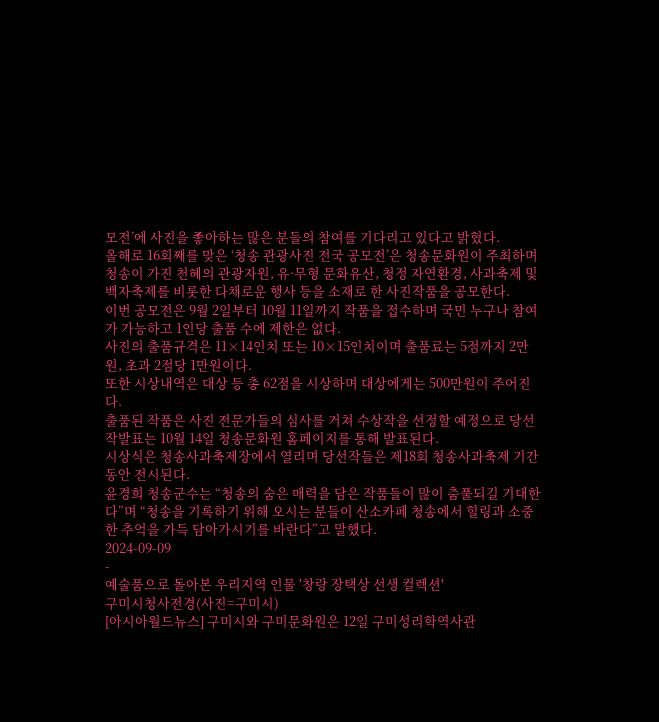모전’에 사진을 좋아하는 많은 분들의 참여를 기다리고 있다고 밝혔다.
올해로 16회째를 맞은 ‘청송 관광사진 전국 공모전’은 청송문화원이 주최하며 청송이 가진 천혜의 관광자원, 유·무형 문화유산, 청정 자연환경, 사과축제 및 백자축제를 비롯한 다채로운 행사 등을 소재로 한 사진작품을 공모한다.
이번 공모전은 9월 2일부터 10월 11일까지 작품을 접수하며 국민 누구나 참여가 가능하고 1인당 출품 수에 제한은 없다.
사진의 출품규격은 11×14인치 또는 10×15인치이며 출품료는 5점까지 2만원, 초과 2점당 1만원이다.
또한 시상내역은 대상 등 총 62점을 시상하며 대상에게는 500만원이 주어진다.
출품된 작품은 사진 전문가들의 심사를 거쳐 수상작을 선정할 예정으로 당선작발표는 10월 14일 청송문화원 홈페이지를 통해 발표된다.
시상식은 청송사과축제장에서 열리며 당선작들은 제18회 청송사과축제 기간동안 전시된다.
윤경희 청송군수는 “청송의 숨은 매력을 담은 작품들이 많이 춤풀되길 기대한다”며 “청송을 기록하기 위해 오시는 분들이 산소카페 청송에서 힐링과 소중한 추억을 가득 담아가시기를 바란다”고 말했다.
2024-09-09
-
예술품으로 돌아본 우리지역 인물 '창랑 장택상 선생 컬렉션'
구미시청사전경(사진=구미시)
[아시아월드뉴스] 구미시와 구미문화원은 12일 구미성리학역사관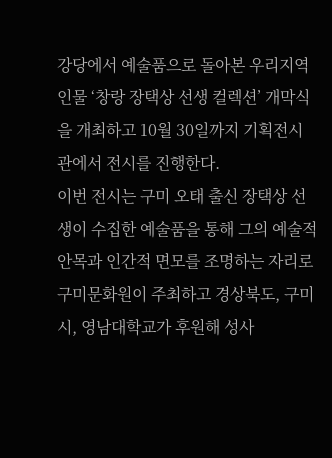강당에서 예술품으로 돌아본 우리지역 인물 ‘창랑 장택상 선생 컬렉션’ 개막식을 개최하고 10월 30일까지 기획전시관에서 전시를 진행한다.
이번 전시는 구미 오태 출신 장택상 선생이 수집한 예술품을 통해 그의 예술적 안목과 인간적 면모를 조명하는 자리로 구미문화원이 주최하고 경상북도, 구미시, 영남대학교가 후원해 성사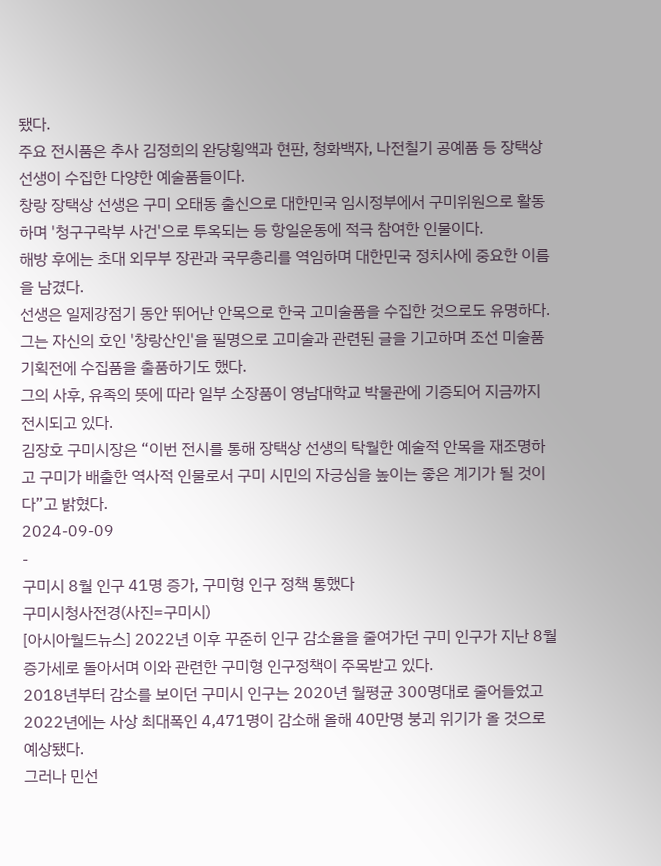됐다.
주요 전시품은 추사 김정희의 완당횡액과 현판, 청화백자, 나전칠기 공예품 등 장택상 선생이 수집한 다양한 예술품들이다.
창랑 장택상 선생은 구미 오태동 출신으로 대한민국 임시정부에서 구미위원으로 활동하며 '청구구락부 사건'으로 투옥되는 등 항일운동에 적극 참여한 인물이다.
해방 후에는 초대 외무부 장관과 국무총리를 역임하며 대한민국 정치사에 중요한 이름을 남겼다.
선생은 일제강점기 동안 뛰어난 안목으로 한국 고미술품을 수집한 것으로도 유명하다.
그는 자신의 호인 '창랑산인'을 필명으로 고미술과 관련된 글을 기고하며 조선 미술품 기획전에 수집품을 출품하기도 했다.
그의 사후, 유족의 뜻에 따라 일부 소장품이 영남대학교 박물관에 기증되어 지금까지 전시되고 있다.
김장호 구미시장은 “이번 전시를 통해 장택상 선생의 탁월한 예술적 안목을 재조명하고 구미가 배출한 역사적 인물로서 구미 시민의 자긍심을 높이는 좋은 계기가 될 것이다”고 밝혔다.
2024-09-09
-
구미시 8월 인구 41명 증가, 구미형 인구 정책 통했다
구미시청사전경(사진=구미시)
[아시아월드뉴스] 2022년 이후 꾸준히 인구 감소율을 줄여가던 구미 인구가 지난 8월 증가세로 돌아서며 이와 관련한 구미형 인구정책이 주목받고 있다.
2018년부터 감소를 보이던 구미시 인구는 2020년 월평균 300명대로 줄어들었고 2022년에는 사상 최대폭인 4,471명이 감소해 올해 40만명 붕괴 위기가 올 것으로 예상됐다.
그러나 민선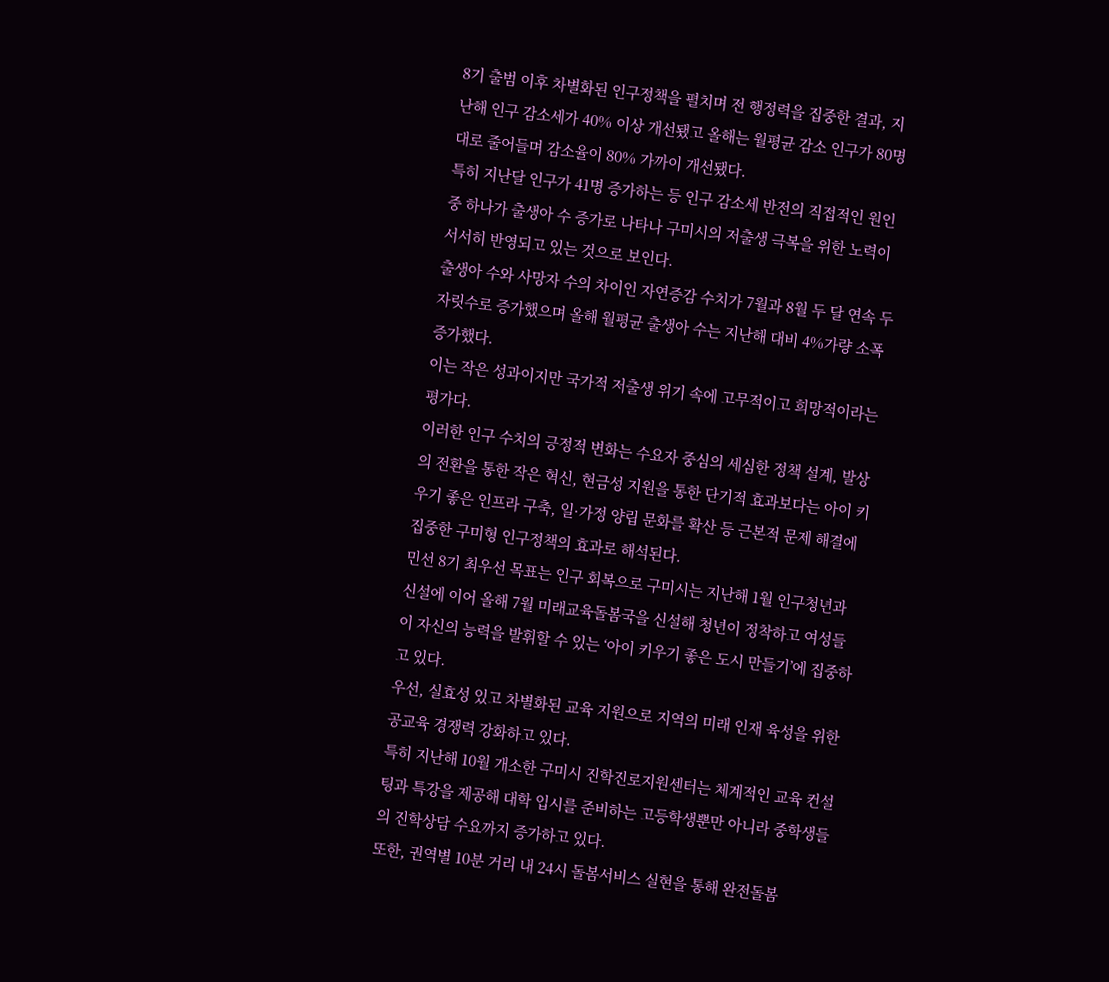8기 출범 이후 차별화된 인구정책을 펼치며 전 행정력을 집중한 결과, 지난해 인구 감소세가 40% 이상 개선됐고 올해는 월평균 감소 인구가 80명대로 줄어들며 감소율이 80% 가까이 개선됐다.
특히 지난달 인구가 41명 증가하는 등 인구 감소세 반전의 직접적인 원인 중 하나가 출생아 수 증가로 나타나 구미시의 저출생 극복을 위한 노력이 서서히 반영되고 있는 것으로 보인다.
출생아 수와 사망자 수의 차이인 자연증감 수치가 7월과 8월 두 달 연속 두 자릿수로 증가했으며 올해 월평균 출생아 수는 지난해 대비 4%가량 소폭 증가했다.
이는 작은 성과이지만 국가적 저출생 위기 속에 고무적이고 희망적이라는 평가다.
이러한 인구 수치의 긍정적 변화는 수요자 중심의 세심한 정책 설계, 발상의 전환을 통한 작은 혁신, 현금성 지원을 통한 단기적 효과보다는 아이 키우기 좋은 인프라 구축, 일·가정 양립 문화를 확산 등 근본적 문제 해결에 집중한 구미형 인구정책의 효과로 해석된다.
민선 8기 최우선 목표는 인구 회복으로 구미시는 지난해 1월 인구청년과 신설에 이어 올해 7월 미래교육돌봄국을 신설해 청년이 정착하고 여성들이 자신의 능력을 발휘할 수 있는 ‘아이 키우기 좋은 도시 만들기’에 집중하고 있다.
우선, 실효성 있고 차별화된 교육 지원으로 지역의 미래 인재 육성을 위한 공교육 경쟁력 강화하고 있다.
특히 지난해 10월 개소한 구미시 진학진로지원센터는 체계적인 교육 컨설팅과 특강을 제공해 대학 입시를 준비하는 고등학생뿐만 아니라 중학생들의 진학상담 수요까지 증가하고 있다.
또한, 권역별 10분 거리 내 24시 돌봄서비스 실현을 통해 완전돌봄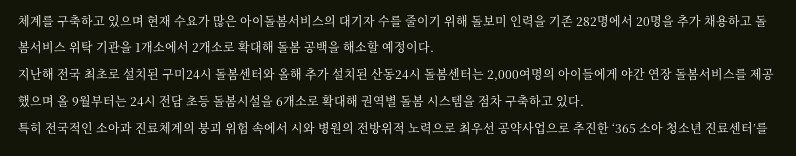체계를 구축하고 있으며 현재 수요가 많은 아이돌봄서비스의 대기자 수를 줄이기 위해 돌보미 인력을 기존 282명에서 20명을 추가 채용하고 돌봄서비스 위탁 기관을 1개소에서 2개소로 확대해 돌봄 공백을 해소할 예정이다.
지난해 전국 최초로 설치된 구미24시 돌봄센터와 올해 추가 설치된 산동24시 돌봄센터는 2,000여명의 아이들에게 야간 연장 돌봄서비스를 제공했으며 올 9월부터는 24시 전담 초등 돌봄시설을 6개소로 확대해 권역별 돌봄 시스템을 점차 구축하고 있다.
특히 전국적인 소아과 진료체계의 붕괴 위험 속에서 시와 병원의 전방위적 노력으로 최우선 공약사업으로 추진한 ‘365 소아 청소년 진료센터’를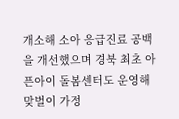개소해 소아 응급진료 공백을 개선했으며 경북 최초 아픈아이 돌봄센터도 운영해 맞벌이 가정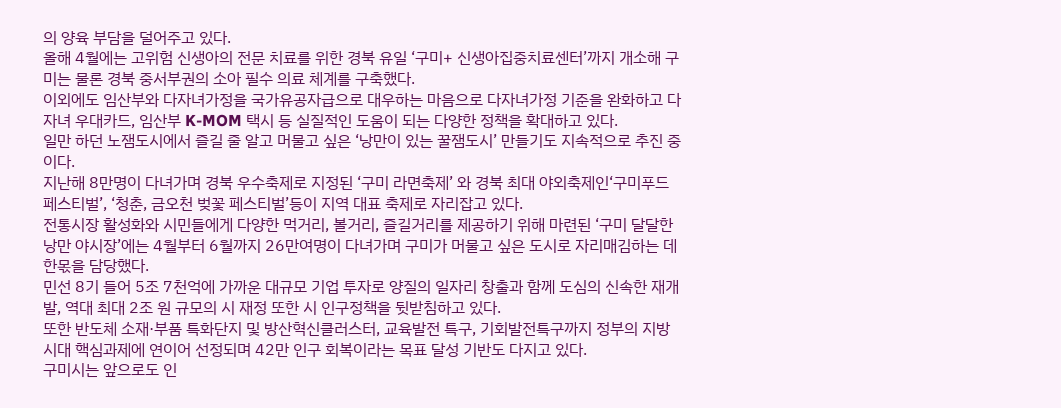의 양육 부담을 덜어주고 있다.
올해 4월에는 고위험 신생아의 전문 치료를 위한 경북 유일 ‘구미+ 신생아집중치료센터’까지 개소해 구미는 물론 경북 중서부권의 소아 필수 의료 체계를 구축했다.
이외에도 임산부와 다자녀가정을 국가유공자급으로 대우하는 마음으로 다자녀가정 기준을 완화하고 다자녀 우대카드, 임산부 K-MOM 택시 등 실질적인 도움이 되는 다양한 정책을 확대하고 있다.
일만 하던 노잼도시에서 즐길 줄 알고 머물고 싶은 ‘낭만이 있는 꿀잼도시’ 만들기도 지속적으로 추진 중이다.
지난해 8만명이 다녀가며 경북 우수축제로 지정된 ‘구미 라면축제’ 와 경북 최대 야외축제인‘구미푸드페스티벌’, ‘청춘, 금오천 벚꽃 페스티벌’등이 지역 대표 축제로 자리잡고 있다.
전통시장 활성화와 시민들에게 다양한 먹거리, 볼거리, 즐길거리를 제공하기 위해 마련된 ‘구미 달달한 낭만 야시장’에는 4월부터 6월까지 26만여명이 다녀가며 구미가 머물고 싶은 도시로 자리매김하는 데 한몫을 담당했다.
민선 8기 들어 5조 7천억에 가까운 대규모 기업 투자로 양질의 일자리 창출과 함께 도심의 신속한 재개발, 역대 최대 2조 원 규모의 시 재정 또한 시 인구정책을 뒷받침하고 있다.
또한 반도체 소재·부품 특화단지 및 방산혁신클러스터, 교육발전 특구, 기회발전특구까지 정부의 지방시대 핵심과제에 연이어 선정되며 42만 인구 회복이라는 목표 달성 기반도 다지고 있다.
구미시는 앞으로도 인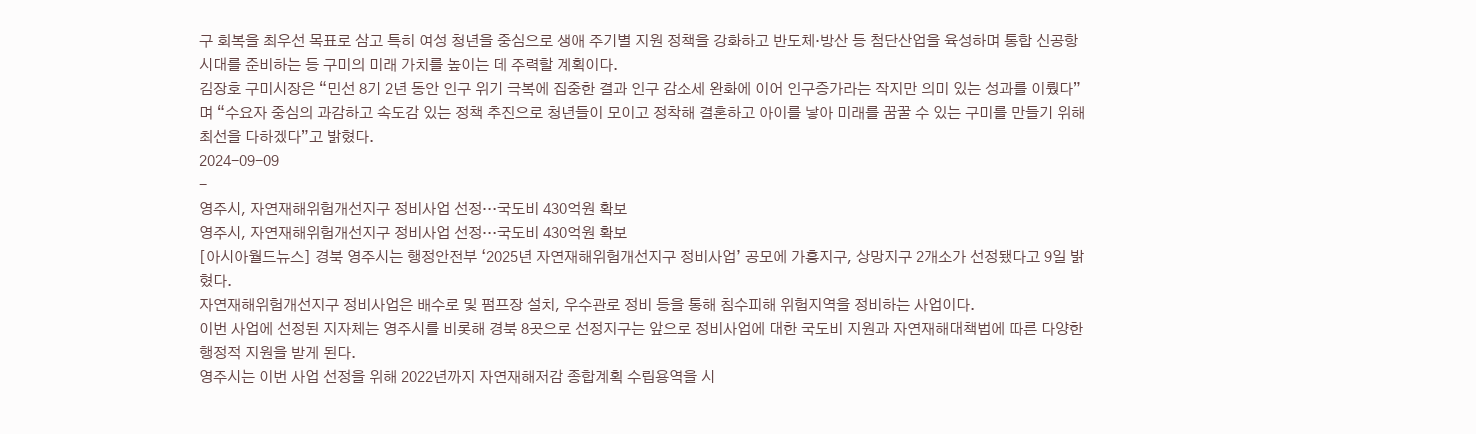구 회복을 최우선 목표로 삼고 특히 여성 청년을 중심으로 생애 주기별 지원 정책을 강화하고 반도체·방산 등 첨단산업을 육성하며 통합 신공항 시대를 준비하는 등 구미의 미래 가치를 높이는 데 주력할 계획이다.
김장호 구미시장은 “민선 8기 2년 동안 인구 위기 극복에 집중한 결과 인구 감소세 완화에 이어 인구증가라는 작지만 의미 있는 성과를 이뤘다”며 “수요자 중심의 과감하고 속도감 있는 정책 추진으로 청년들이 모이고 정착해 결혼하고 아이를 낳아 미래를 꿈꿀 수 있는 구미를 만들기 위해 최선을 다하겠다”고 밝혔다.
2024-09-09
-
영주시, 자연재해위험개선지구 정비사업 선정…국도비 430억원 확보
영주시, 자연재해위험개선지구 정비사업 선정…국도비 430억원 확보
[아시아월드뉴스] 경북 영주시는 행정안전부 ‘2025년 자연재해위험개선지구 정비사업’ 공모에 가흥지구, 상망지구 2개소가 선정됐다고 9일 밝혔다.
자연재해위험개선지구 정비사업은 배수로 및 펌프장 설치, 우수관로 정비 등을 통해 침수피해 위험지역을 정비하는 사업이다.
이번 사업에 선정된 지자체는 영주시를 비롯해 경북 8곳으로 선정지구는 앞으로 정비사업에 대한 국도비 지원과 자연재해대책법에 따른 다양한 행정적 지원을 받게 된다.
영주시는 이번 사업 선정을 위해 2022년까지 자연재해저감 종합계획 수립용역을 시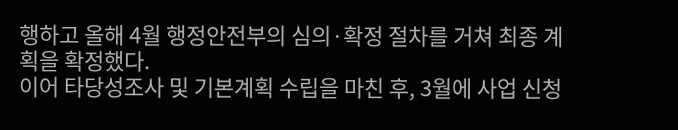행하고 올해 4월 행정안전부의 심의·확정 절차를 거쳐 최종 계획을 확정했다.
이어 타당성조사 및 기본계획 수립을 마친 후, 3월에 사업 신청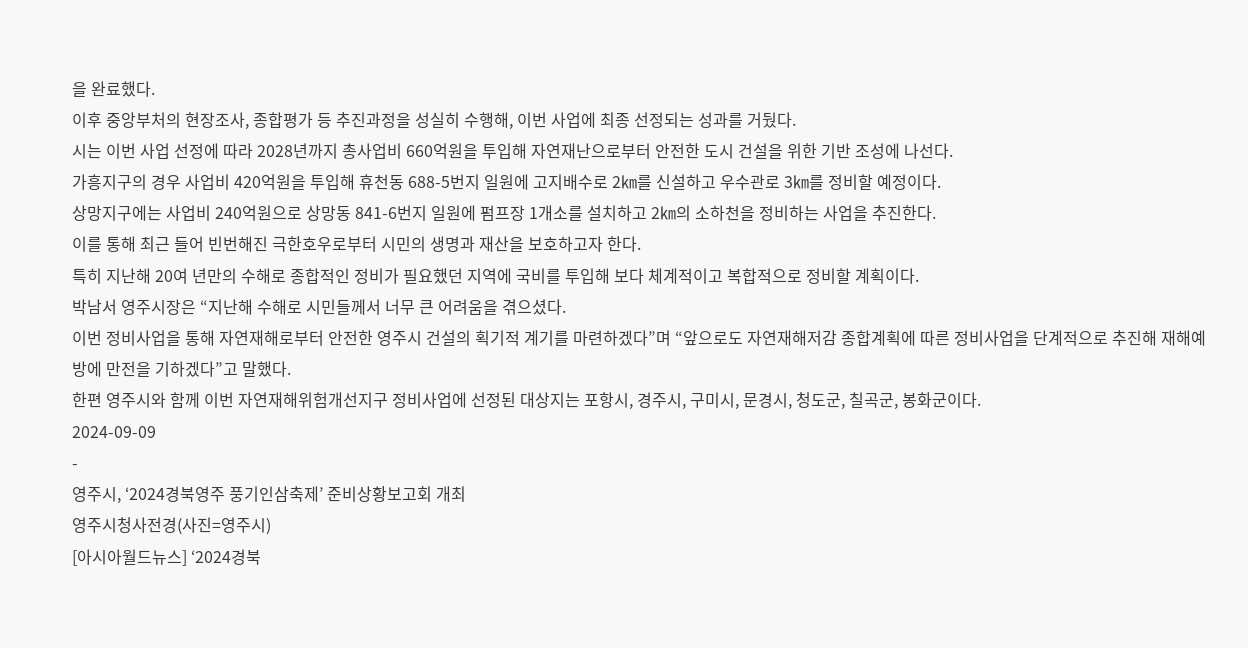을 완료했다.
이후 중앙부처의 현장조사, 종합평가 등 추진과정을 성실히 수행해, 이번 사업에 최종 선정되는 성과를 거뒀다.
시는 이번 사업 선정에 따라 2028년까지 총사업비 660억원을 투입해 자연재난으로부터 안전한 도시 건설을 위한 기반 조성에 나선다.
가흥지구의 경우 사업비 420억원을 투입해 휴천동 688-5번지 일원에 고지배수로 2㎞를 신설하고 우수관로 3㎞를 정비할 예정이다.
상망지구에는 사업비 240억원으로 상망동 841-6번지 일원에 펌프장 1개소를 설치하고 2㎞의 소하천을 정비하는 사업을 추진한다.
이를 통해 최근 들어 빈번해진 극한호우로부터 시민의 생명과 재산을 보호하고자 한다.
특히 지난해 20여 년만의 수해로 종합적인 정비가 필요했던 지역에 국비를 투입해 보다 체계적이고 복합적으로 정비할 계획이다.
박남서 영주시장은 “지난해 수해로 시민들께서 너무 큰 어려움을 겪으셨다.
이번 정비사업을 통해 자연재해로부터 안전한 영주시 건설의 획기적 계기를 마련하겠다”며 “앞으로도 자연재해저감 종합계획에 따른 정비사업을 단계적으로 추진해 재해예방에 만전을 기하겠다”고 말했다.
한편 영주시와 함께 이번 자연재해위험개선지구 정비사업에 선정된 대상지는 포항시, 경주시, 구미시, 문경시, 청도군, 칠곡군, 봉화군이다.
2024-09-09
-
영주시, ‘2024경북영주 풍기인삼축제’ 준비상황보고회 개최
영주시청사전경(사진=영주시)
[아시아월드뉴스] ‘2024경북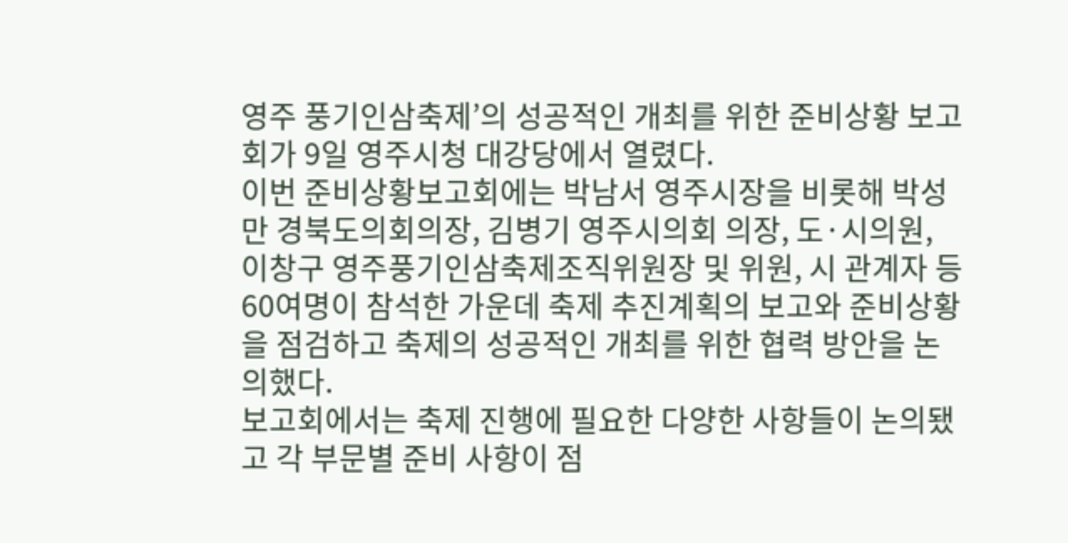영주 풍기인삼축제’의 성공적인 개최를 위한 준비상황 보고회가 9일 영주시청 대강당에서 열렸다.
이번 준비상황보고회에는 박남서 영주시장을 비롯해 박성만 경북도의회의장, 김병기 영주시의회 의장, 도·시의원, 이창구 영주풍기인삼축제조직위원장 및 위원, 시 관계자 등 60여명이 참석한 가운데 축제 추진계획의 보고와 준비상황을 점검하고 축제의 성공적인 개최를 위한 협력 방안을 논의했다.
보고회에서는 축제 진행에 필요한 다양한 사항들이 논의됐고 각 부문별 준비 사항이 점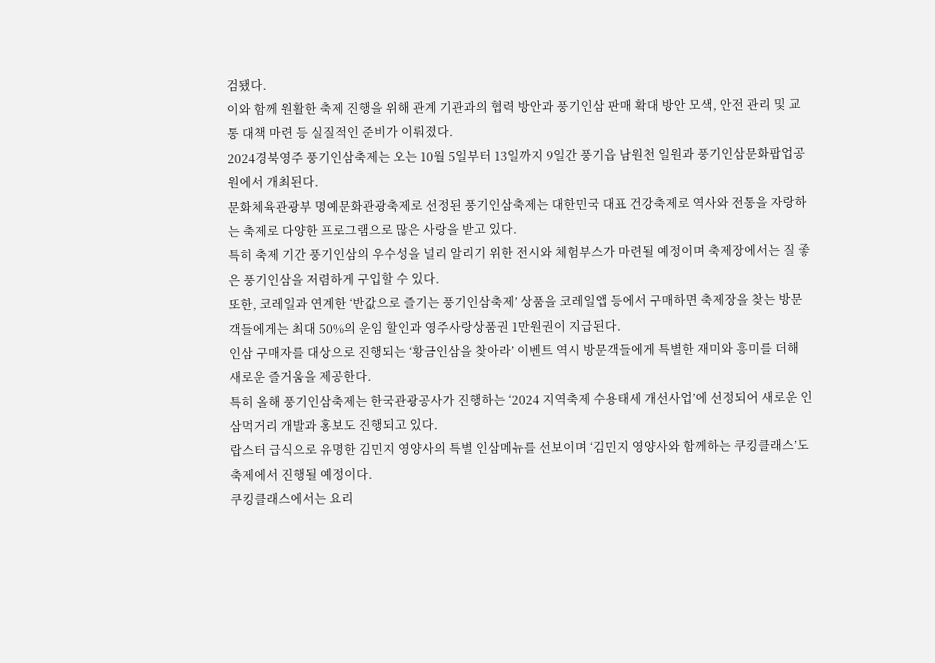검됐다.
이와 함께 원활한 축제 진행을 위해 관계 기관과의 협력 방안과 풍기인삼 판매 확대 방안 모색, 안전 관리 및 교통 대책 마련 등 실질적인 준비가 이뤄졌다.
2024경북영주 풍기인삼축제는 오는 10월 5일부터 13일까지 9일간 풍기읍 남원천 일원과 풍기인삼문화팝업공원에서 개최된다.
문화체육관광부 명예문화관광축제로 선정된 풍기인삼축제는 대한민국 대표 건강축제로 역사와 전통을 자랑하는 축제로 다양한 프로그램으로 많은 사랑을 받고 있다.
특히 축제 기간 풍기인삼의 우수성을 널리 알리기 위한 전시와 체험부스가 마련될 예정이며 축제장에서는 질 좋은 풍기인삼을 저렴하게 구입할 수 있다.
또한, 코레일과 연계한 ‘반값으로 즐기는 풍기인삼축제’ 상품을 코레일앱 등에서 구매하면 축제장을 찾는 방문객들에게는 최대 50%의 운임 할인과 영주사랑상품권 1만원권이 지급된다.
인삼 구매자를 대상으로 진행되는 ‘황금인삼을 찾아라’ 이벤트 역시 방문객들에게 특별한 재미와 흥미를 더해 새로운 즐거움을 제공한다.
특히 올해 풍기인삼축제는 한국관광공사가 진행하는 ‘2024 지역축제 수용태세 개선사업’에 선정되어 새로운 인삼먹거리 개발과 홍보도 진행되고 있다.
랍스터 급식으로 유명한 김민지 영양사의 특별 인삼메뉴를 선보이며 ‘김민지 영양사와 함께하는 쿠킹클래스’도 축제에서 진행될 예정이다.
쿠킹클래스에서는 요리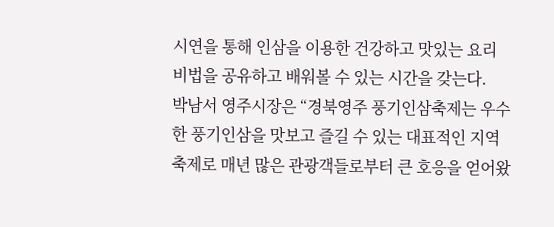시연을 통해 인삼을 이용한 건강하고 맛있는 요리 비법을 공유하고 배워볼 수 있는 시간을 갖는다.
박남서 영주시장은 “경북영주 풍기인삼축제는 우수한 풍기인삼을 맛보고 즐길 수 있는 대표적인 지역 축제로 매년 많은 관광객들로부터 큰 호응을 얻어왔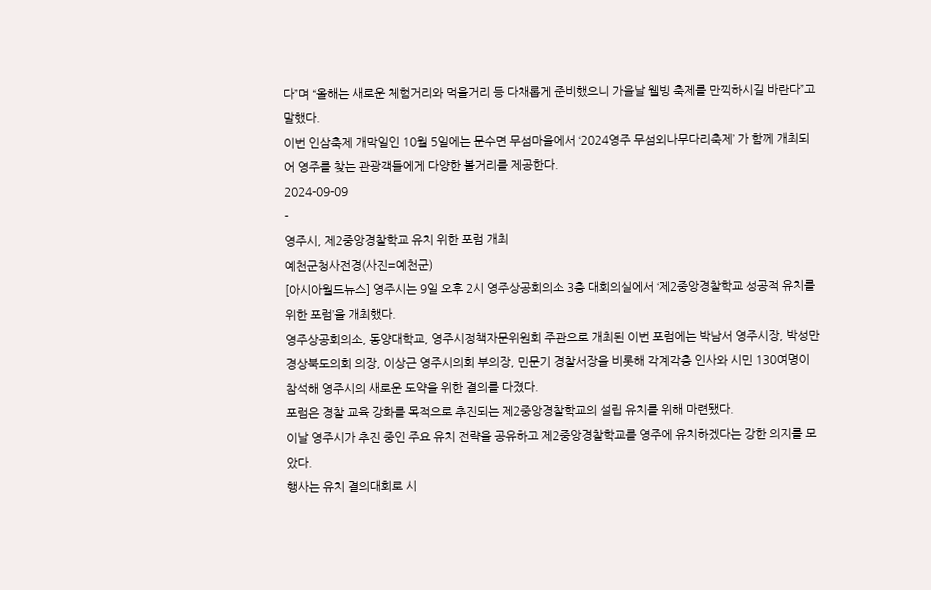다”며 “올해는 새로운 체험거리와 먹을거리 등 다채롭게 준비했으니 가을날 웰빙 축제를 만끽하시길 바란다”고 말했다.
이번 인삼축제 개막일인 10월 5일에는 문수면 무섬마을에서 ‘2024영주 무섬외나무다리축제’ 가 함께 개최되어 영주를 찾는 관광객들에게 다양한 볼거리를 제공한다.
2024-09-09
-
영주시, 제2중앙경찰학교 유치 위한 포럼 개최
예천군청사전경(사진=예천군)
[아시아월드뉴스] 영주시는 9일 오후 2시 영주상공회의소 3층 대회의실에서 ‘제2중앙경찰학교 성공적 유치를 위한 포럼’을 개최했다.
영주상공회의소, 동양대학교, 영주시정책자문위원회 주관으로 개최된 이번 포럼에는 박남서 영주시장, 박성만 경상북도의회 의장, 이상근 영주시의회 부의장, 민문기 경찰서장을 비롯해 각계각층 인사와 시민 130여명이 참석해 영주시의 새로운 도약을 위한 결의를 다졌다.
포럼은 경찰 교육 강화를 목적으로 추진되는 제2중앙경찰학교의 설립 유치를 위해 마련됐다.
이날 영주시가 추진 중인 주요 유치 전략을 공유하고 제2중앙경찰학교를 영주에 유치하겠다는 강한 의지를 모았다.
행사는 유치 결의대회로 시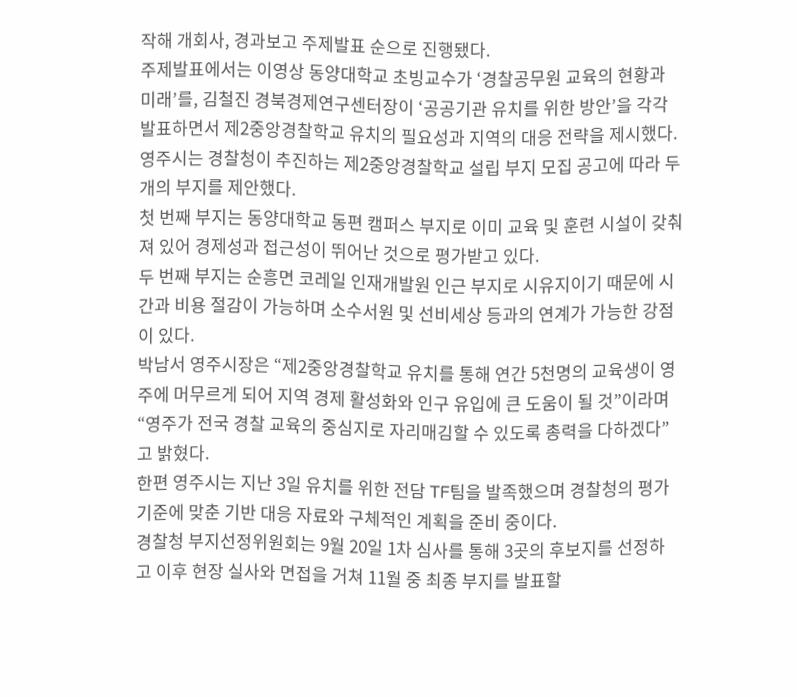작해 개회사, 경과보고 주제발표 순으로 진행됐다.
주제발표에서는 이영상 동양대학교 초빙교수가 ‘경찰공무원 교육의 현황과 미래’를, 김철진 경북경제연구센터장이 ‘공공기관 유치를 위한 방안’을 각각 발표하면서 제2중앙경찰학교 유치의 필요성과 지역의 대응 전략을 제시했다.
영주시는 경찰청이 추진하는 제2중앙경찰학교 설립 부지 모집 공고에 따라 두 개의 부지를 제안했다.
첫 번째 부지는 동양대학교 동편 캠퍼스 부지로 이미 교육 및 훈련 시설이 갖춰져 있어 경제성과 접근성이 뛰어난 것으로 평가받고 있다.
두 번째 부지는 순흥면 코레일 인재개발원 인근 부지로 시유지이기 때문에 시간과 비용 절감이 가능하며 소수서원 및 선비세상 등과의 연계가 가능한 강점이 있다.
박남서 영주시장은 “제2중앙경찰학교 유치를 통해 연간 5천명의 교육생이 영주에 머무르게 되어 지역 경제 활성화와 인구 유입에 큰 도움이 될 것”이라며 “영주가 전국 경찰 교육의 중심지로 자리매김할 수 있도록 총력을 다하겠다”고 밝혔다.
한편 영주시는 지난 3일 유치를 위한 전담 TF팀을 발족했으며 경찰청의 평가 기준에 맞춘 기반 대응 자료와 구체적인 계획을 준비 중이다.
경찰청 부지선정위원회는 9월 20일 1차 심사를 통해 3곳의 후보지를 선정하고 이후 현장 실사와 면접을 거쳐 11월 중 최종 부지를 발표할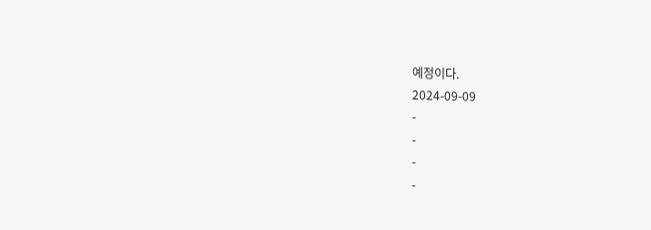예정이다.
2024-09-09
-
-
-
-